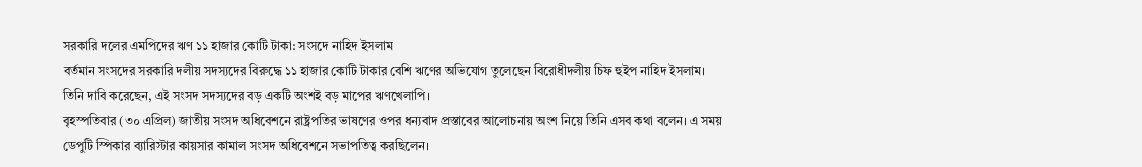সরকারি দলের এমপিদের ঋণ ১১ হাজার কোটি টাকা: সংসদে নাহিদ ইসলাম
বর্তমান সংসদের সরকারি দলীয় সদস্যদের বিরুদ্ধে ১১ হাজার কোটি টাকার বেশি ঋণের অভিযোগ তুলেছেন বিরোধীদলীয় চিফ হুইপ নাহিদ ইসলাম। তিনি দাবি করেছেন, এই সংসদ সদস্যদের বড় একটি অংশই বড় মাপের ঋণখেলাপি।
বৃহস্পতিবার (৩০ এপ্রিল) জাতীয় সংসদ অধিবেশনে রাষ্ট্রপতির ভাষণের ওপর ধন্যবাদ প্রস্তাবের আলোচনায় অংশ নিয়ে তিনি এসব কথা বলেন। এ সময় ডেপুটি স্পিকার ব্যারিস্টার কায়সার কামাল সংসদ অধিবেশনে সভাপতিত্ব করছিলেন।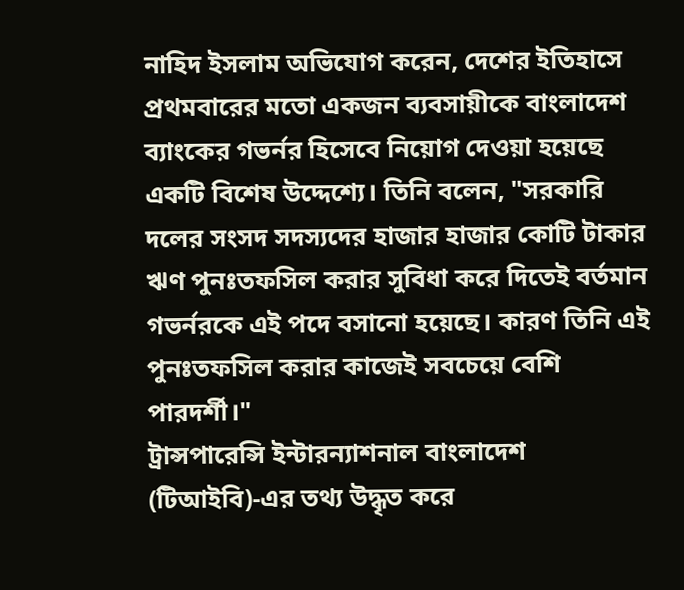নাহিদ ইসলাম অভিযোগ করেন, দেশের ইতিহাসে প্রথমবারের মতো একজন ব্যবসায়ীকে বাংলাদেশ ব্যাংকের গভর্নর হিসেবে নিয়োগ দেওয়া হয়েছে একটি বিশেষ উদ্দেশ্যে। তিনি বলেন, "সরকারি দলের সংসদ সদস্যদের হাজার হাজার কোটি টাকার ঋণ পুনঃতফসিল করার সুবিধা করে দিতেই বর্তমান গভর্নরকে এই পদে বসানো হয়েছে। কারণ তিনি এই পুনঃতফসিল করার কাজেই সবচেয়ে বেশি পারদর্শী।"
ট্রান্সপারেন্সি ইন্টারন্যাশনাল বাংলাদেশ (টিআইবি)-এর তথ্য উদ্ধৃত করে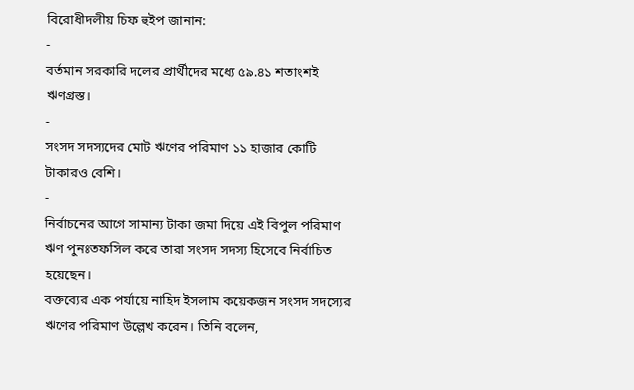বিরোধীদলীয় চিফ হুইপ জানান:
-
বর্তমান সরকারি দলের প্রার্থীদের মধ্যে ৫৯.৪১ শতাংশই ঋণগ্রস্ত।
-
সংসদ সদস্যদের মোট ঋণের পরিমাণ ১১ হাজার কোটি টাকারও বেশি।
-
নির্বাচনের আগে সামান্য টাকা জমা দিয়ে এই বিপুল পরিমাণ ঋণ পুনঃতফসিল করে তারা সংসদ সদস্য হিসেবে নির্বাচিত হয়েছেন।
বক্তব্যের এক পর্যায়ে নাহিদ ইসলাম কয়েকজন সংসদ সদস্যের ঋণের পরিমাণ উল্লেখ করেন। তিনি বলেন,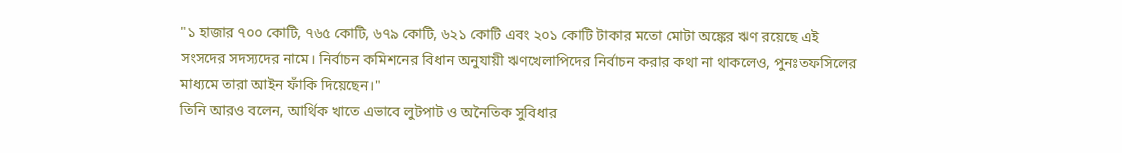"১ হাজার ৭০০ কোটি, ৭৬৫ কোটি, ৬৭৯ কোটি, ৬২১ কোটি এবং ২০১ কোটি টাকার মতো মোটা অঙ্কের ঋণ রয়েছে এই সংসদের সদস্যদের নামে। নির্বাচন কমিশনের বিধান অনুযায়ী ঋণখেলাপিদের নির্বাচন করার কথা না থাকলেও, পুনঃতফসিলের মাধ্যমে তারা আইন ফাঁকি দিয়েছেন।"
তিনি আরও বলেন, আর্থিক খাতে এভাবে লুটপাট ও অনৈতিক সুবিধার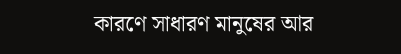কারণে সাধারণ মানুষের আর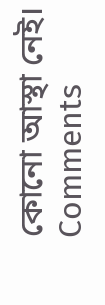কোনো আস্থা নেই।
Comments